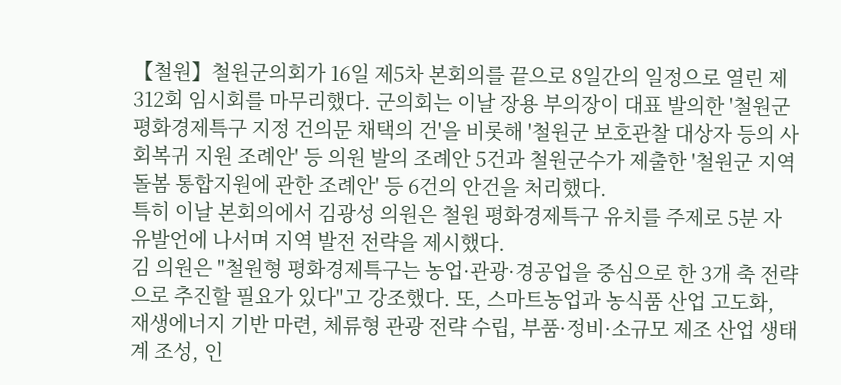【철원】철원군의회가 16일 제5차 본회의를 끝으로 8일간의 일정으로 열린 제312회 임시회를 마무리했다. 군의회는 이날 장용 부의장이 대표 발의한 '철원군 평화경제특구 지정 건의문 채택의 건'을 비롯해 '철원군 보호관찰 대상자 등의 사회복귀 지원 조례안' 등 의원 발의 조례안 5건과 철원군수가 제출한 '철원군 지역돌봄 통합지원에 관한 조례안' 등 6건의 안건을 처리했다.
특히 이날 본회의에서 김광성 의원은 철원 평화경제특구 유치를 주제로 5분 자유발언에 나서며 지역 발전 전략을 제시했다.
김 의원은 "철원형 평화경제특구는 농업·관광·경공업을 중심으로 한 3개 축 전략으로 추진할 필요가 있다"고 강조했다. 또, 스마트농업과 농식품 산업 고도화, 재생에너지 기반 마련, 체류형 관광 전략 수립, 부품·정비·소규모 제조 산업 생태계 조성, 인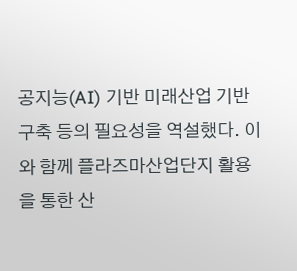공지능(AI) 기반 미래산업 기반 구축 등의 필요성을 역설했다. 이와 함께 플라즈마산업단지 활용을 통한 산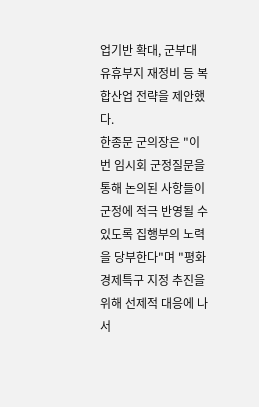업기반 확대, 군부대 유휴부지 재정비 등 복합산업 전략을 제안했다.
한종문 군의장은 "이번 임시회 군정질문을 통해 논의된 사항들이 군정에 적극 반영될 수 있도록 집행부의 노력을 당부한다"며 "평화경제특구 지정 추진을 위해 선제적 대응에 나서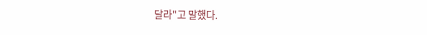달라"고 말했다.